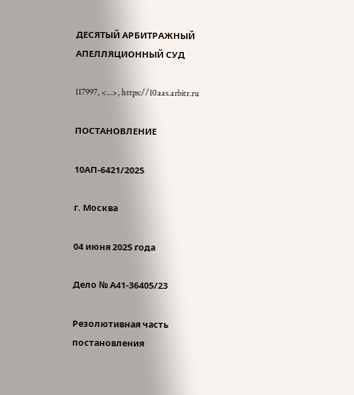ДЕСЯТЫЙ АРБИТРАЖНЫЙ АПЕЛЛЯЦИОННЫЙ СУД

117997, <...>, https://10aas.arbitr.ru

ПОСТАНОВЛЕНИЕ

10АП-6421/2025

г. Москва

04 июня 2025 года

Дело № А41-36405/23

Резолютивная часть постановления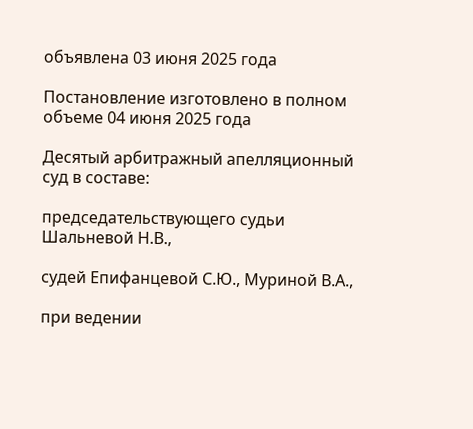объявлена 03 июня 2025 года

Постановление изготовлено в полном объеме 04 июня 2025 года

Десятый арбитражный апелляционный суд в составе:

председательствующего судьи Шальневой Н.В.,

судей Епифанцевой С.Ю., Муриной В.А.,

при ведении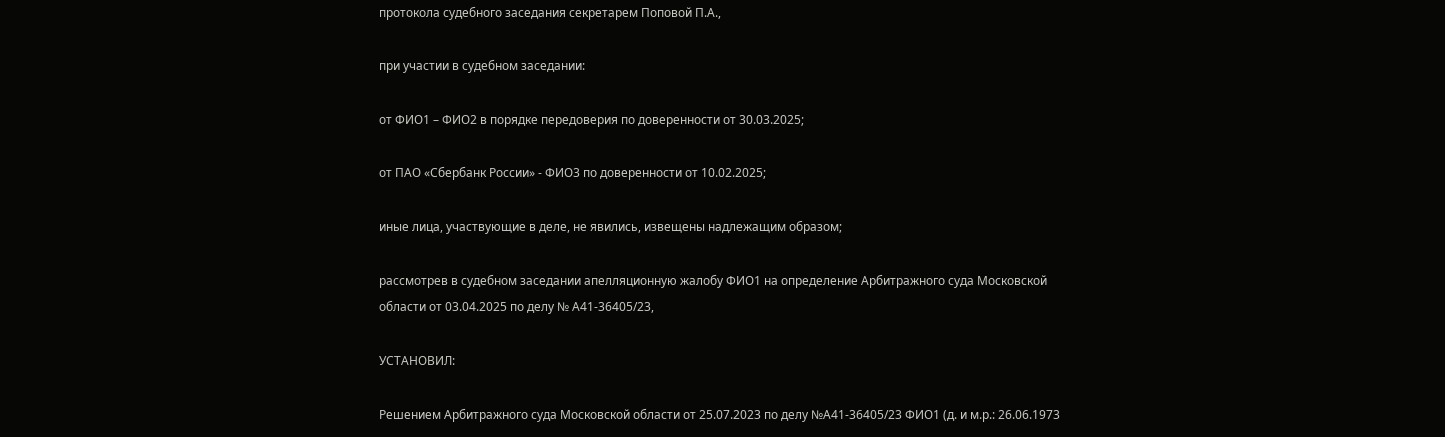протокола судебного заседания секретарем Поповой П.А.,

при участии в судебном заседании:

от ФИО1 – ФИО2 в порядке передоверия по доверенности от 30.03.2025;

от ПАО «Сбербанк России» - ФИО3 по доверенности от 10.02.2025;

иные лица, участвующие в деле, не явились, извещены надлежащим образом;

рассмотрев в судебном заседании апелляционную жалобу ФИО1 на определение Арбитражного суда Московской области от 03.04.2025 по делу № А41-36405/23,

УСТАНОВИЛ:

Решением Арбитражного суда Московской области от 25.07.2023 по делу №А41-36405/23 ФИО1 (д. и м.р.: 26.06.1973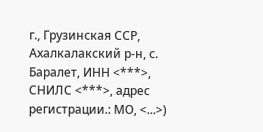г., Грузинская ССР, Ахалкалакский р-н, с. Баралет, ИНН <***>, СНИЛС <***>, адрес регистрации.: МО, <...>)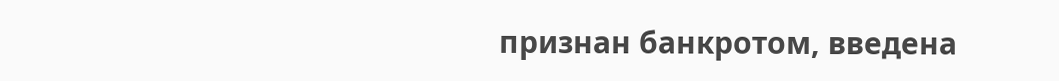признан банкротом, введена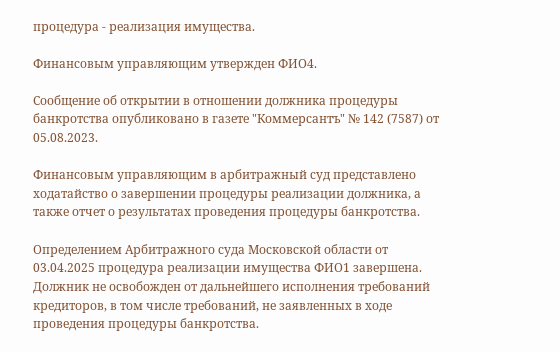процедура - реализация имущества.

Финансовым управляющим утвержден ФИО4.

Сообщение об открытии в отношении должника процедуры банкротства опубликовано в газете "Коммерсантъ" № 142 (7587) от 05.08.2023.

Финансовым управляющим в арбитражный суд представлено ходатайство о завершении процедуры реализации должника, а также отчет о результатах проведения процедуры банкротства.

Определением Арбитражного суда Московской области от 03.04.2025 процедура реализации имущества ФИО1 завершена. Должник не освобожден от дальнейшего исполнения требований кредиторов, в том числе требований, не заявленных в ходе проведения процедуры банкротства.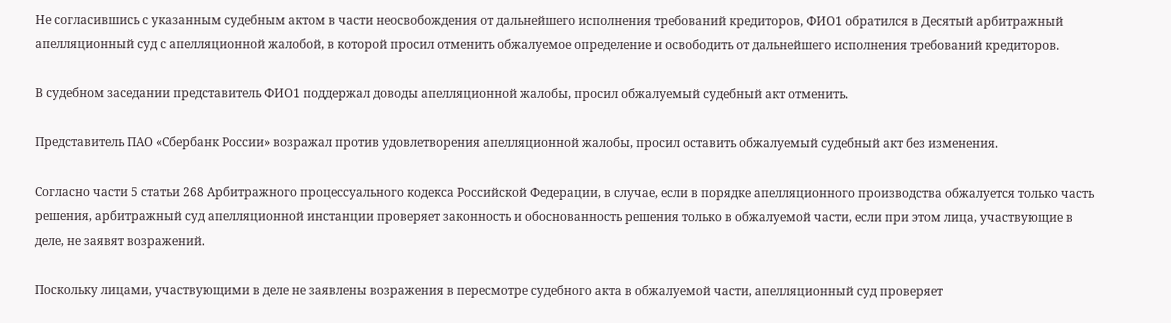Не согласившись с указанным судебным актом в части неосвобождения от дальнейшего исполнения требований кредиторов, ФИО1 обратился в Десятый арбитражный апелляционный суд с апелляционной жалобой, в которой просил отменить обжалуемое определение и освободить от дальнейшего исполнения требований кредиторов.

В судебном заседании представитель ФИО1 поддержал доводы апелляционной жалобы, просил обжалуемый судебный акт отменить.

Представитель ПАО «Сбербанк России» возражал против удовлетворения апелляционной жалобы, просил оставить обжалуемый судебный акт без изменения.

Согласно части 5 статьи 268 Арбитражного процессуального кодекса Российской Федерации, в случае, если в порядке апелляционного производства обжалуется только часть решения, арбитражный суд апелляционной инстанции проверяет законность и обоснованность решения только в обжалуемой части, если при этом лица, участвующие в деле, не заявят возражений.

Поскольку лицами, участвующими в деле не заявлены возражения в пересмотре судебного акта в обжалуемой части, апелляционный суд проверяет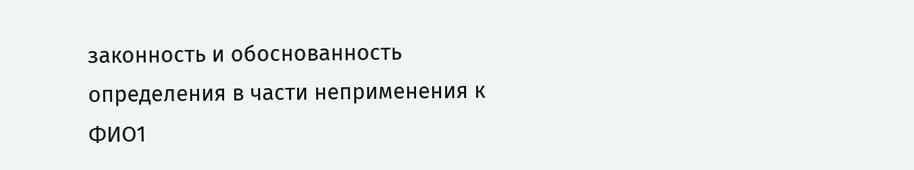законность и обоснованность определения в части неприменения к ФИО1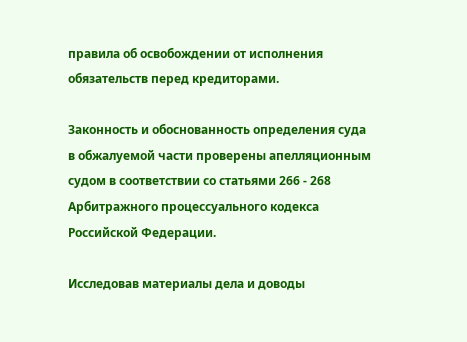правила об освобождении от исполнения обязательств перед кредиторами.

Законность и обоснованность определения суда в обжалуемой части проверены апелляционным судом в соответствии со статьями 266 - 268 Арбитражного процессуального кодекса Российской Федерации.

Исследовав материалы дела и доводы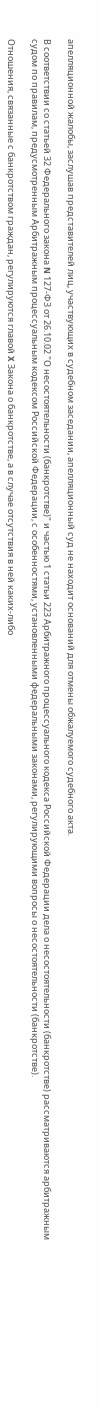апелляционной жалобы, заслушав представителей лиц, участвующих в судебном заседании, апелляционный суд не находит оснований для отмены обжалуемого судебного акта.

В соответствии со статьей 32 Федерального закона N 127-ФЗ от 26.10.02 "О несостоятельности (банкротстве)" и частью 1 статьи 223 Арбитражного процессуального кодекса Российской Федерации дела о несостоятельности (банкротстве) рассматриваются арбитражным судом по правилам, предусмотренным Арбитражным процессуальным кодексом Российской Федерации, с особенностями, установленными федеральными законами, регулирующими вопросы о несостоятельности (банкротстве).

Отношения, связанные с банкротством граждан, регулируются главой X Закона о банкротстве, а в случае отсутствия в ней каких-либо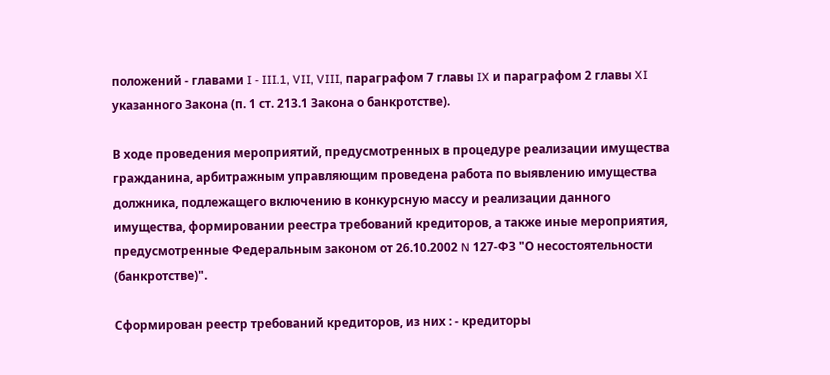положений - главами I - III.1, VII, VIII, параграфом 7 главы IX и параграфом 2 главы XI указанного Закона (п. 1 ст. 213.1 Закона о банкротстве).

В ходе проведения мероприятий, предусмотренных в процедуре реализации имущества гражданина, арбитражным управляющим проведена работа по выявлению имущества должника, подлежащего включению в конкурсную массу и реализации данного имущества, формировании реестра требований кредиторов, а также иные мероприятия, предусмотренные Федеральным законом от 26.10.2002 N 127-ФЗ "О несостоятельности (банкротстве)".

Сформирован реестр требований кредиторов, из них : - кредиторы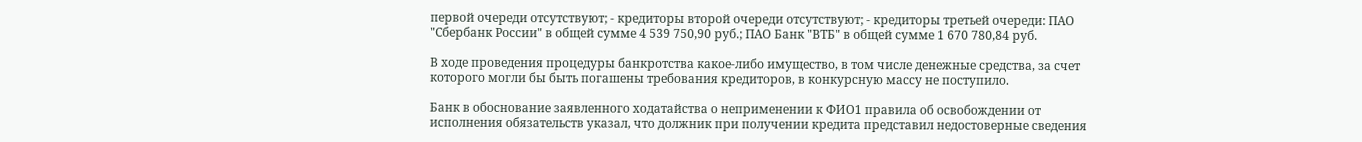первой очереди отсутствуют; - кредиторы второй очереди отсутствуют; - кредиторы третьей очереди: ПАО "Сбербанк России" в общей сумме 4 539 750,90 руб.; ПАО Банк "ВТБ" в общей сумме 1 670 780,84 руб.

В ходе проведения процедуры банкротства какое-либо имущество, в том числе денежные средства, за счет которого могли бы быть погашены требования кредиторов, в конкурсную массу не поступило.

Банк в обоснование заявленного ходатайства о неприменении к ФИО1 правила об освобождении от исполнения обязательств указал, что должник при получении кредита представил недостоверные сведения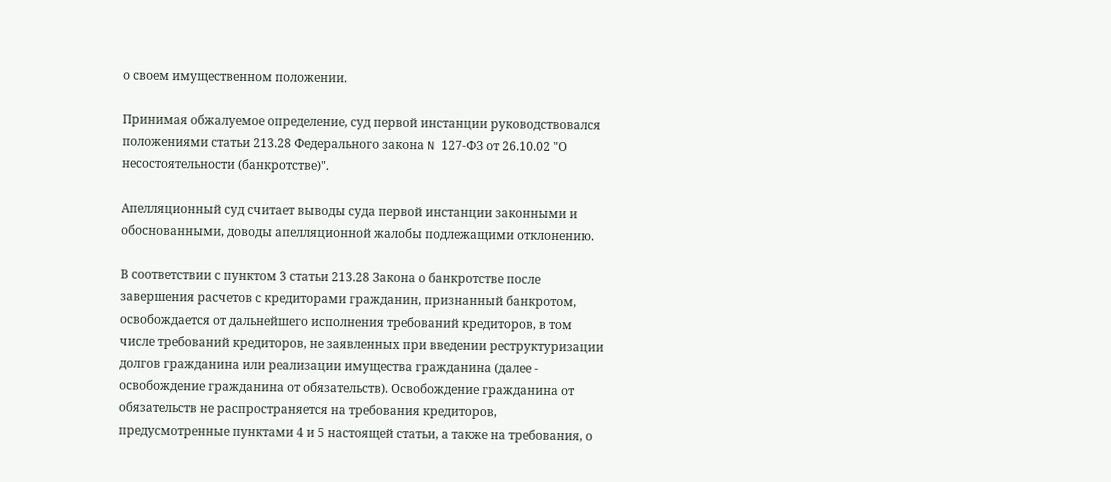о своем имущественном положении.

Принимая обжалуемое определение, суд первой инстанции руководствовался положениями статьи 213.28 Федерального закона N 127-ФЗ от 26.10.02 "О несостоятельности (банкротстве)".

Апелляционный суд считает выводы суда первой инстанции законными и обоснованными, доводы апелляционной жалобы подлежащими отклонению.

В соответствии с пунктом 3 статьи 213.28 Закона о банкротстве после завершения расчетов с кредиторами гражданин, признанный банкротом, освобождается от дальнейшего исполнения требований кредиторов, в том числе требований кредиторов, не заявленных при введении реструктуризации долгов гражданина или реализации имущества гражданина (далее - освобождение гражданина от обязательств). Освобождение гражданина от обязательств не распространяется на требования кредиторов, предусмотренные пунктами 4 и 5 настоящей статьи, а также на требования, о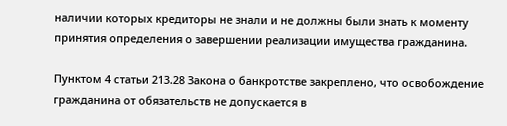наличии которых кредиторы не знали и не должны были знать к моменту принятия определения о завершении реализации имущества гражданина.

Пунктом 4 статьи 213.28 Закона о банкротстве закреплено, что освобождение гражданина от обязательств не допускается в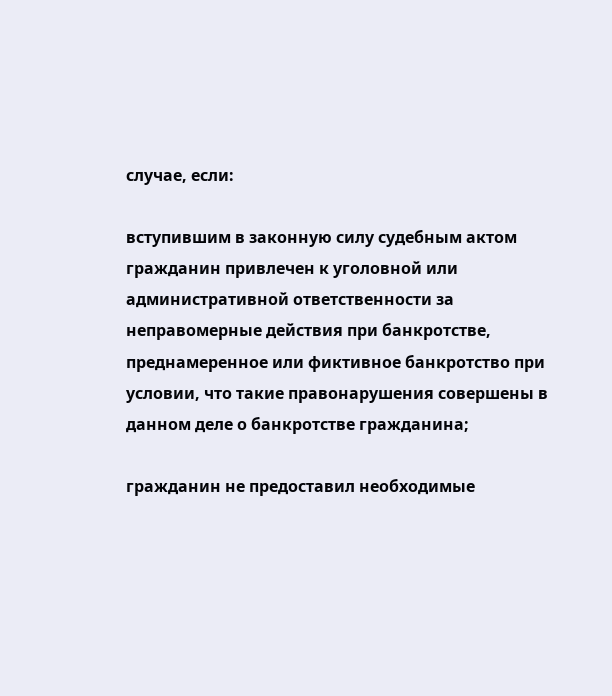случае, если:

вступившим в законную силу судебным актом гражданин привлечен к уголовной или административной ответственности за неправомерные действия при банкротстве, преднамеренное или фиктивное банкротство при условии, что такие правонарушения совершены в данном деле о банкротстве гражданина;

гражданин не предоставил необходимые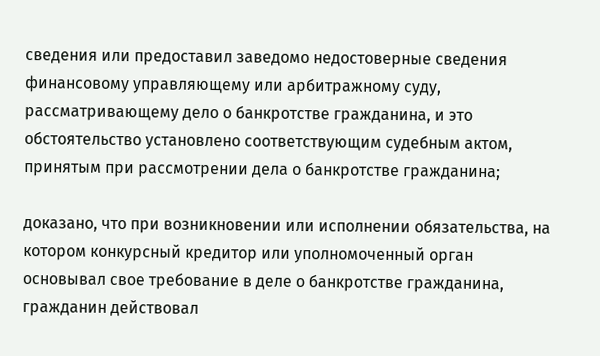сведения или предоставил заведомо недостоверные сведения финансовому управляющему или арбитражному суду, рассматривающему дело о банкротстве гражданина, и это обстоятельство установлено соответствующим судебным актом, принятым при рассмотрении дела о банкротстве гражданина;

доказано, что при возникновении или исполнении обязательства, на котором конкурсный кредитор или уполномоченный орган основывал свое требование в деле о банкротстве гражданина, гражданин действовал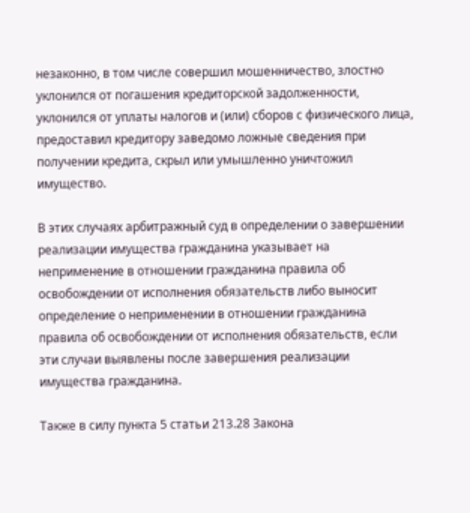незаконно, в том числе совершил мошенничество, злостно уклонился от погашения кредиторской задолженности, уклонился от уплаты налогов и (или) сборов с физического лица, предоставил кредитору заведомо ложные сведения при получении кредита, скрыл или умышленно уничтожил имущество.

В этих случаях арбитражный суд в определении о завершении реализации имущества гражданина указывает на неприменение в отношении гражданина правила об освобождении от исполнения обязательств либо выносит определение о неприменении в отношении гражданина правила об освобождении от исполнения обязательств, если эти случаи выявлены после завершения реализации имущества гражданина.

Также в силу пункта 5 статьи 213.28 Закона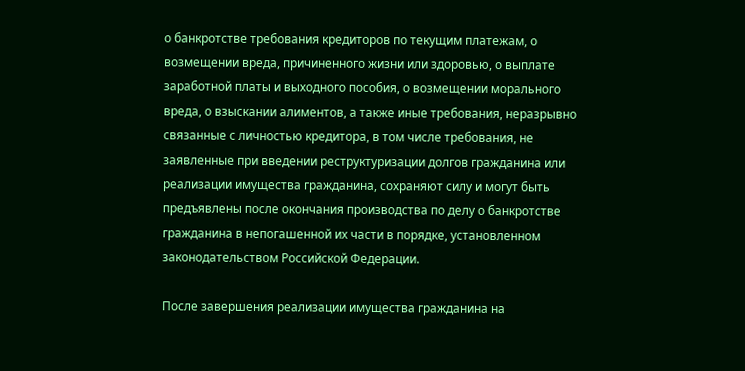о банкротстве требования кредиторов по текущим платежам, о возмещении вреда, причиненного жизни или здоровью, о выплате заработной платы и выходного пособия, о возмещении морального вреда, о взыскании алиментов, а также иные требования, неразрывно связанные с личностью кредитора, в том числе требования, не заявленные при введении реструктуризации долгов гражданина или реализации имущества гражданина, сохраняют силу и могут быть предъявлены после окончания производства по делу о банкротстве гражданина в непогашенной их части в порядке, установленном законодательством Российской Федерации.

После завершения реализации имущества гражданина на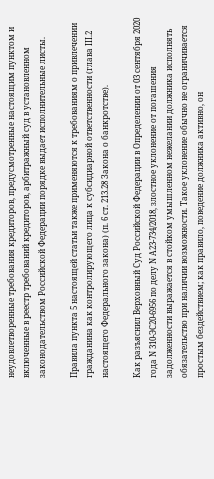неудовлетворенные требования кредиторов, предусмотренные настоящим пунктом и включенные в реестр требований кредиторов, арбитражный суд в установленном законодательством Российской Федерации порядке выдает исполнительные листы.

Правила пункта 5 настоящей статьи также применяются к требованиям о привлечении гражданина как контролирующего лица к субсидиарной ответственности (глава III.2 настоящего Федерального закона) (п. 6 ст. 213.28 Закона о банкротстве).

Как разъяснил Верховный Суд Российской Федерации в Определении от 03 сентября 2020 года N 310-ЭС20-6956 по делу N А23-734/2018, злостное уклонение от погашения задолженности выражается в стойком умышленном нежелании должника исполнять обязательство при наличии возможности. Такое уклонение обычно не ограничивается простым бездействием; как правило, поведение должника активно, он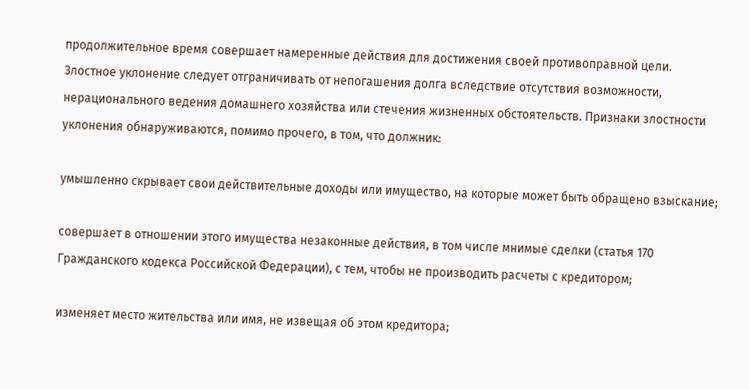продолжительное время совершает намеренные действия для достижения своей противоправной цели. Злостное уклонение следует отграничивать от непогашения долга вследствие отсутствия возможности, нерационального ведения домашнего хозяйства или стечения жизненных обстоятельств. Признаки злостности уклонения обнаруживаются, помимо прочего, в том, что должник:

умышленно скрывает свои действительные доходы или имущество, на которые может быть обращено взыскание;

совершает в отношении этого имущества незаконные действия, в том числе мнимые сделки (статья 170 Гражданского кодекса Российской Федерации), с тем, чтобы не производить расчеты с кредитором;

изменяет место жительства или имя, не извещая об этом кредитора;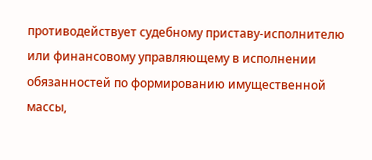противодействует судебному приставу-исполнителю или финансовому управляющему в исполнении обязанностей по формированию имущественной массы,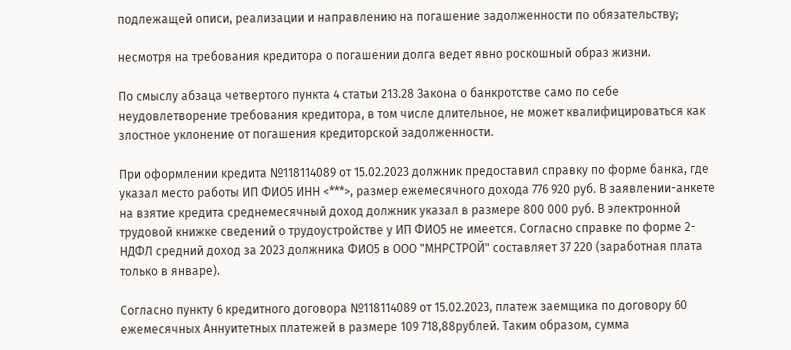подлежащей описи, реализации и направлению на погашение задолженности по обязательству;

несмотря на требования кредитора о погашении долга ведет явно роскошный образ жизни.

По смыслу абзаца четвертого пункта 4 статьи 213.28 Закона о банкротстве само по себе неудовлетворение требования кредитора, в том числе длительное, не может квалифицироваться как злостное уклонение от погашения кредиторской задолженности.

При оформлении кредита №118114089 от 15.02.2023 должник предоставил справку по форме банка, где указал место работы ИП ФИО5 ИНН <***>, размер ежемесячного дохода 776 920 руб. В заявлении-анкете на взятие кредита среднемесячный доход должник указал в размере 800 000 руб. В электронной трудовой книжке сведений о трудоустройстве у ИП ФИО5 не имеется. Согласно справке по форме 2-НДФЛ средний доход за 2023 должника ФИО5 в ООО "МНРСТРОЙ" составляет 37 220 (заработная плата только в январе).

Согласно пункту 6 кредитного договора №118114089 от 15.02.2023, платеж заемщика по договору 60 ежемесячных Аннуитетных платежей в размере 109 718,88рублей. Таким образом, сумма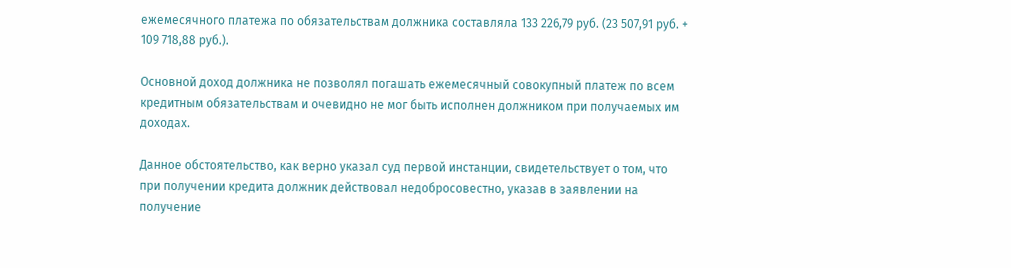ежемесячного платежа по обязательствам должника составляла 133 226,79 руб. (23 507,91 руб. + 109 718,88 руб.).

Основной доход должника не позволял погашать ежемесячный совокупный платеж по всем кредитным обязательствам и очевидно не мог быть исполнен должником при получаемых им доходах.

Данное обстоятельство, как верно указал суд первой инстанции, свидетельствует о том, что при получении кредита должник действовал недобросовестно, указав в заявлении на получение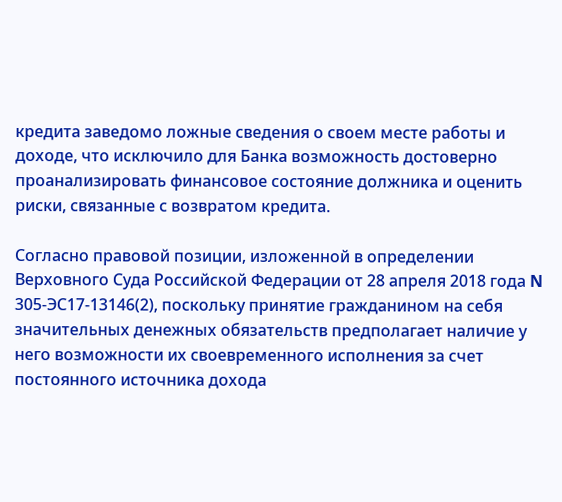кредита заведомо ложные сведения о своем месте работы и доходе, что исключило для Банка возможность достоверно проанализировать финансовое состояние должника и оценить риски, связанные с возвратом кредита.

Согласно правовой позиции, изложенной в определении Верховного Суда Российской Федерации от 28 апреля 2018 года N 305-ЭС17-13146(2), поскольку принятие гражданином на себя значительных денежных обязательств предполагает наличие у него возможности их своевременного исполнения за счет постоянного источника дохода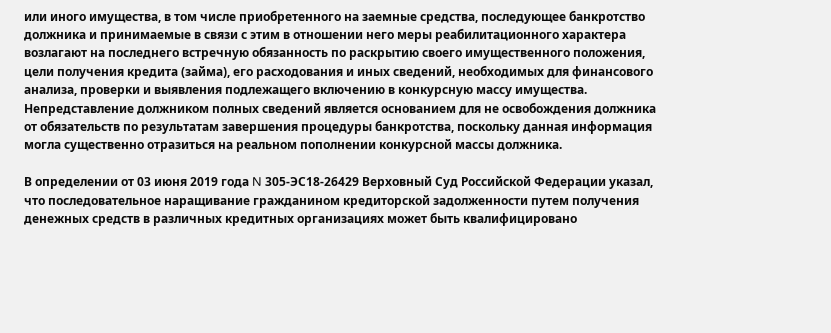или иного имущества, в том числе приобретенного на заемные средства, последующее банкротство должника и принимаемые в связи с этим в отношении него меры реабилитационного характера возлагают на последнего встречную обязанность по раскрытию своего имущественного положения, цели получения кредита (займа), его расходования и иных сведений, необходимых для финансового анализа, проверки и выявления подлежащего включению в конкурсную массу имущества. Непредставление должником полных сведений является основанием для не освобождения должника от обязательств по результатам завершения процедуры банкротства, поскольку данная информация могла существенно отразиться на реальном пополнении конкурсной массы должника.

В определении от 03 июня 2019 года N 305-ЭС18-26429 Верховный Суд Российской Федерации указал, что последовательное наращивание гражданином кредиторской задолженности путем получения денежных средств в различных кредитных организациях может быть квалифицировано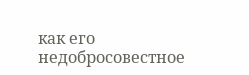как его недобросовестное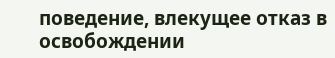поведение, влекущее отказ в освобождении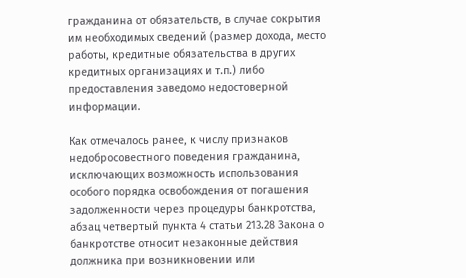гражданина от обязательств, в случае сокрытия им необходимых сведений (размер дохода, место работы, кредитные обязательства в других кредитных организациях и т.п.) либо предоставления заведомо недостоверной информации.

Как отмечалось ранее, к числу признаков недобросовестного поведения гражданина, исключающих возможность использования особого порядка освобождения от погашения задолженности через процедуры банкротства, абзац четвертый пункта 4 статьи 213.28 Закона о банкротстве относит незаконные действия должника при возникновении или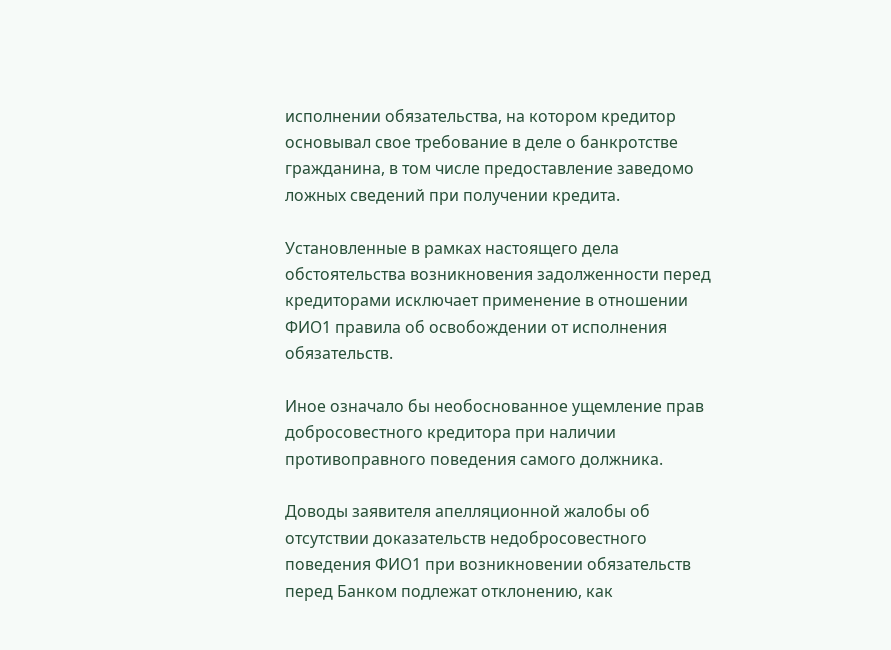исполнении обязательства, на котором кредитор основывал свое требование в деле о банкротстве гражданина, в том числе предоставление заведомо ложных сведений при получении кредита.

Установленные в рамках настоящего дела обстоятельства возникновения задолженности перед кредиторами исключает применение в отношении ФИО1 правила об освобождении от исполнения обязательств.

Иное означало бы необоснованное ущемление прав добросовестного кредитора при наличии противоправного поведения самого должника.

Доводы заявителя апелляционной жалобы об отсутствии доказательств недобросовестного поведения ФИО1 при возникновении обязательств перед Банком подлежат отклонению, как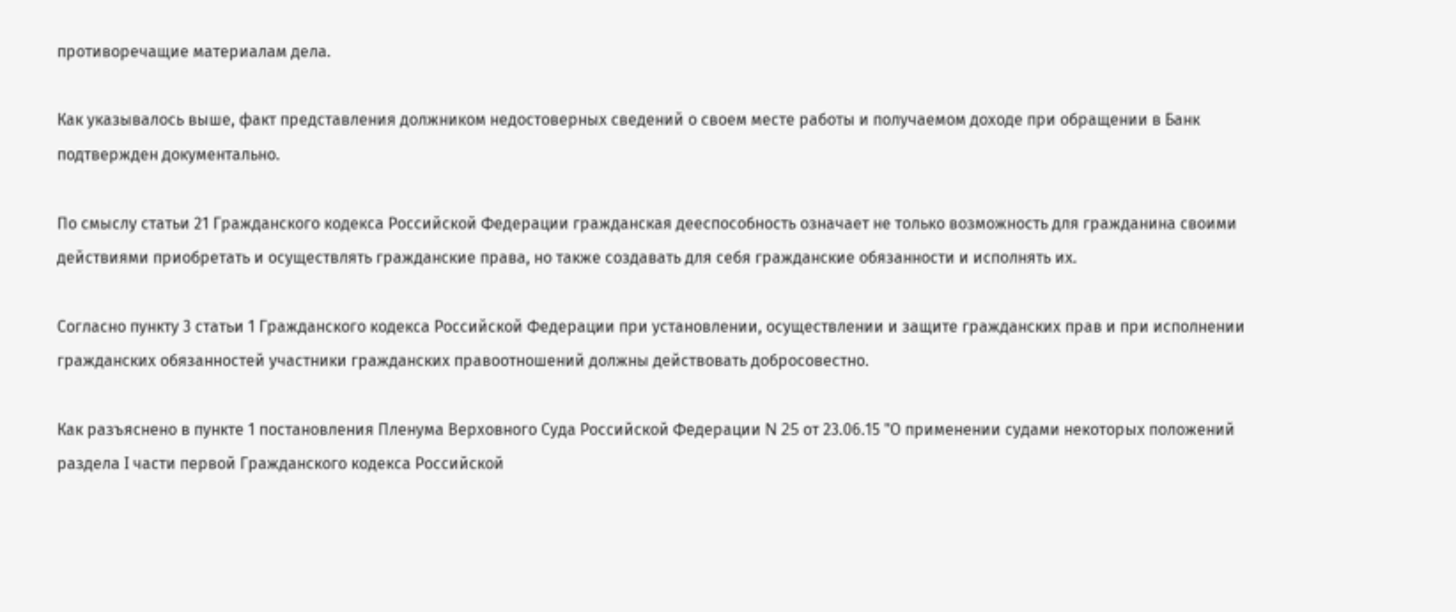противоречащие материалам дела.

Как указывалось выше, факт представления должником недостоверных сведений о своем месте работы и получаемом доходе при обращении в Банк подтвержден документально.

По смыслу статьи 21 Гражданского кодекса Российской Федерации гражданская дееспособность означает не только возможность для гражданина своими действиями приобретать и осуществлять гражданские права, но также создавать для себя гражданские обязанности и исполнять их.

Согласно пункту 3 статьи 1 Гражданского кодекса Российской Федерации при установлении, осуществлении и защите гражданских прав и при исполнении гражданских обязанностей участники гражданских правоотношений должны действовать добросовестно.

Как разъяснено в пункте 1 постановления Пленума Верховного Суда Российской Федерации N 25 от 23.06.15 "О применении судами некоторых положений раздела I части первой Гражданского кодекса Российской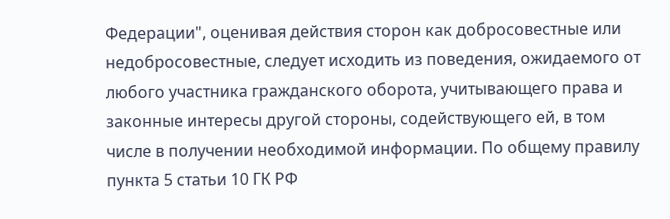Федерации", оценивая действия сторон как добросовестные или недобросовестные, следует исходить из поведения, ожидаемого от любого участника гражданского оборота, учитывающего права и законные интересы другой стороны, содействующего ей, в том числе в получении необходимой информации. По общему правилу пункта 5 статьи 10 ГК РФ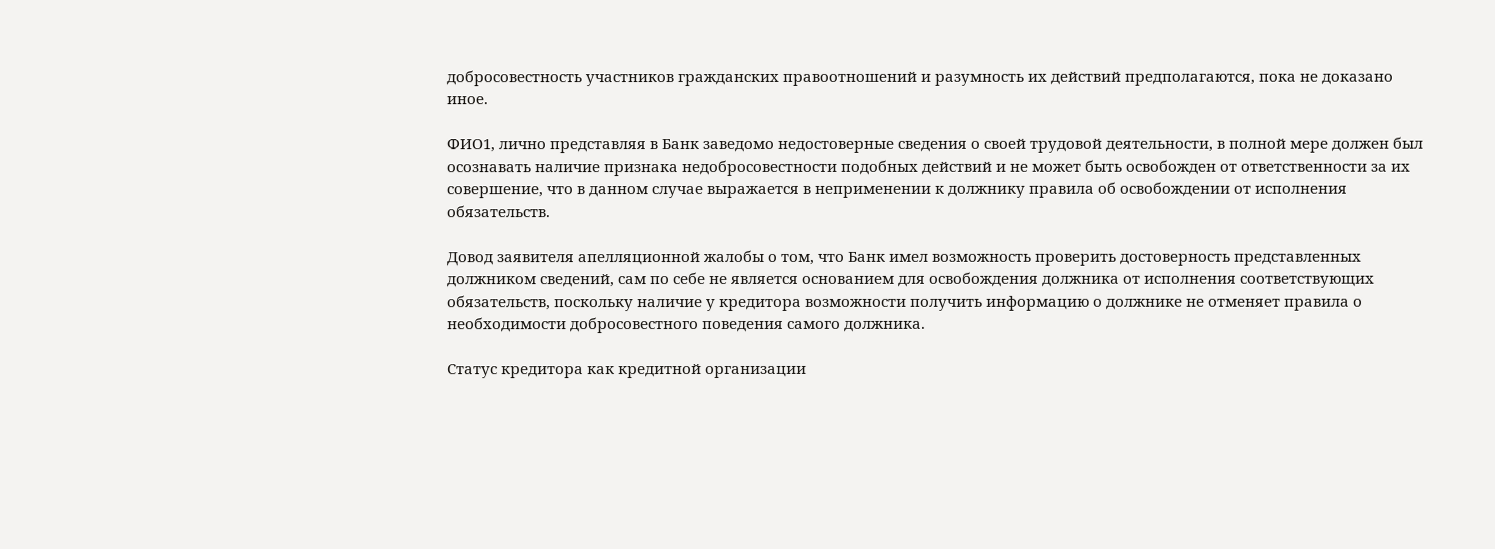добросовестность участников гражданских правоотношений и разумность их действий предполагаются, пока не доказано иное.

ФИО1, лично представляя в Банк заведомо недостоверные сведения о своей трудовой деятельности, в полной мере должен был осознавать наличие признака недобросовестности подобных действий и не может быть освобожден от ответственности за их совершение, что в данном случае выражается в неприменении к должнику правила об освобождении от исполнения обязательств.

Довод заявителя апелляционной жалобы о том, что Банк имел возможность проверить достоверность представленных должником сведений, сам по себе не является основанием для освобождения должника от исполнения соответствующих обязательств, поскольку наличие у кредитора возможности получить информацию о должнике не отменяет правила о необходимости добросовестного поведения самого должника.

Статус кредитора как кредитной организации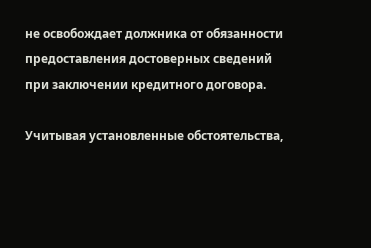не освобождает должника от обязанности предоставления достоверных сведений при заключении кредитного договора.

Учитывая установленные обстоятельства,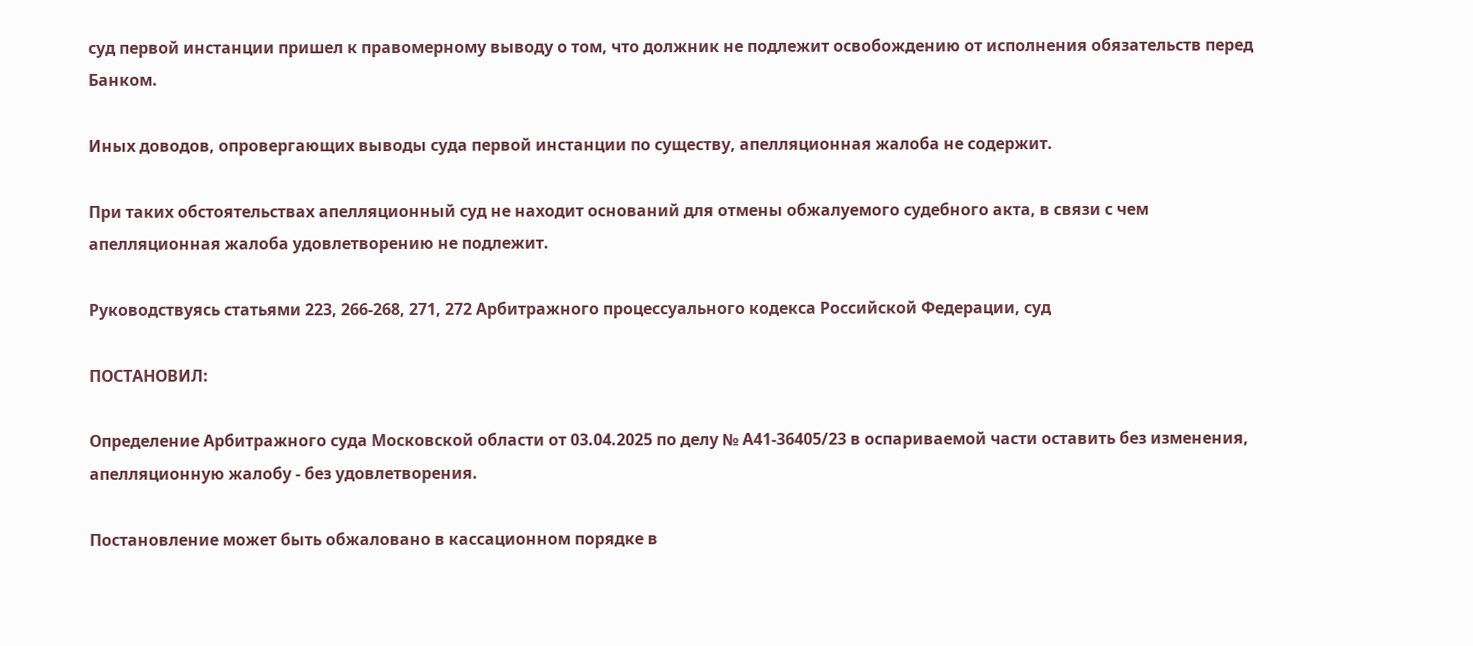суд первой инстанции пришел к правомерному выводу о том, что должник не подлежит освобождению от исполнения обязательств перед Банком.

Иных доводов, опровергающих выводы суда первой инстанции по существу, апелляционная жалоба не содержит.

При таких обстоятельствах апелляционный суд не находит оснований для отмены обжалуемого судебного акта, в связи с чем апелляционная жалоба удовлетворению не подлежит.

Руководствуясь статьями 223, 266-268, 271, 272 Арбитражного процессуального кодекса Российской Федерации, суд

ПОСТАНОВИЛ:

Определение Арбитражного суда Московской области от 03.04.2025 по делу № А41-36405/23 в оспариваемой части оставить без изменения, апелляционную жалобу - без удовлетворения.

Постановление может быть обжаловано в кассационном порядке в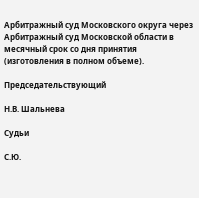Арбитражный суд Московского округа через Арбитражный суд Московской области в месячный срок со дня принятия (изготовления в полном объеме).

Председательствующий

Н.В. Шальнева

Судьи

С.Ю.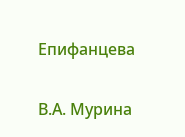Епифанцева

В.А. Мурина